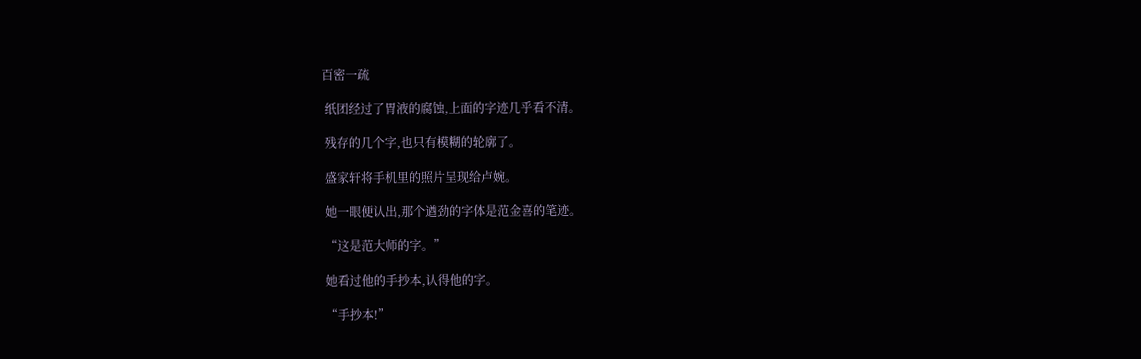百密一疏

 纸团经过了胃液的腐蚀,上面的字迹几乎看不清。

 残存的几个字,也只有模糊的轮廓了。

 盛家轩将手机里的照片呈现给卢婉。

 她一眼便认出,那个遒劲的字体是范金喜的笔迹。

 “这是范大师的字。”

 她看过他的手抄本,认得他的字。

 “手抄本!”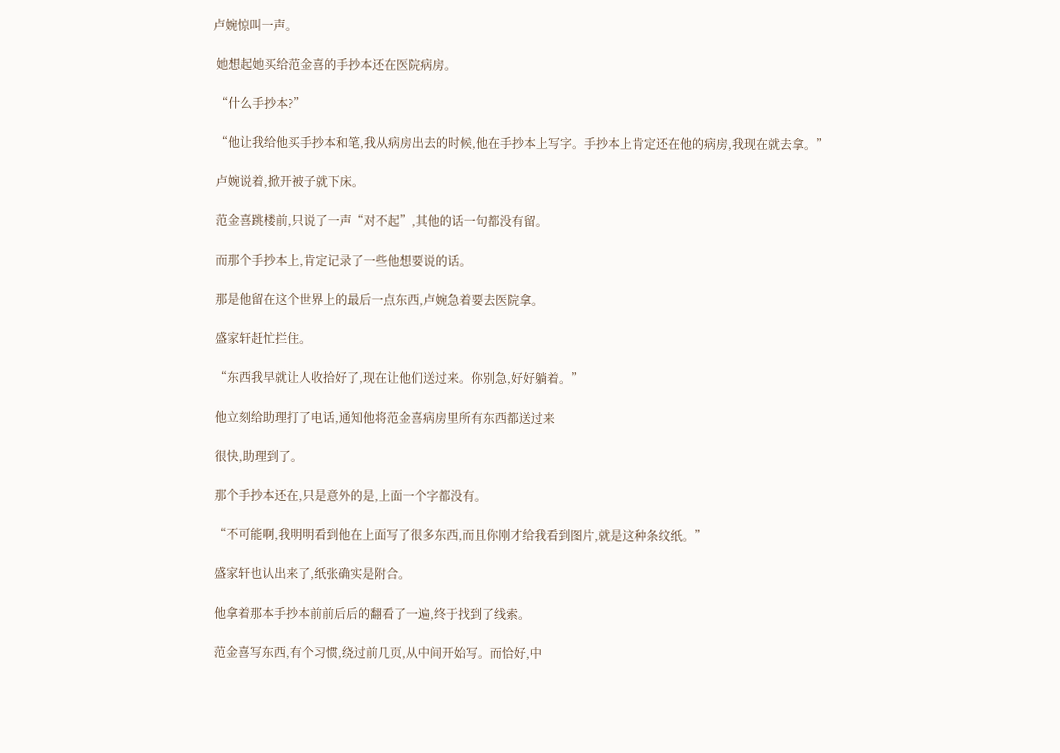卢婉惊叫一声。

 她想起她买给范金喜的手抄本还在医院病房。

 “什么手抄本?”

 “他让我给他买手抄本和笔,我从病房出去的时候,他在手抄本上写字。手抄本上肯定还在他的病房,我现在就去拿。”

 卢婉说着,掀开被子就下床。

 范金喜跳楼前,只说了一声“对不起”,其他的话一句都没有留。

 而那个手抄本上,肯定记录了一些他想要说的话。

 那是他留在这个世界上的最后一点东西,卢婉急着要去医院拿。

 盛家轩赶忙拦住。

 “东西我早就让人收拾好了,现在让他们送过来。你别急,好好躺着。”

 他立刻给助理打了电话,通知他将范金喜病房里所有东西都送过来

 很快,助理到了。

 那个手抄本还在,只是意外的是,上面一个字都没有。

 “不可能啊,我明明看到他在上面写了很多东西,而且你刚才给我看到图片,就是这种条纹纸。”

 盛家轩也认出来了,纸张确实是附合。

 他拿着那本手抄本前前后后的翻看了一遍,终于找到了线索。

 范金喜写东西,有个习惯,绕过前几页,从中间开始写。而恰好,中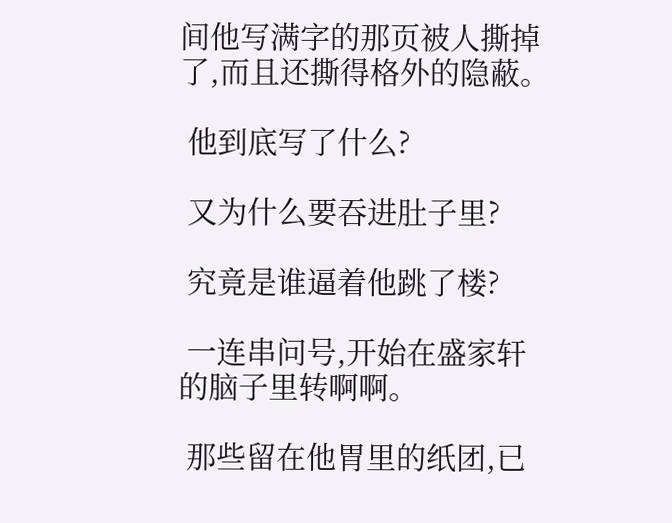间他写满字的那页被人撕掉了,而且还撕得格外的隐蔽。

 他到底写了什么?

 又为什么要吞进肚子里?

 究竟是谁逼着他跳了楼?

 一连串问号,开始在盛家轩的脑子里转啊啊。

 那些留在他胃里的纸团,已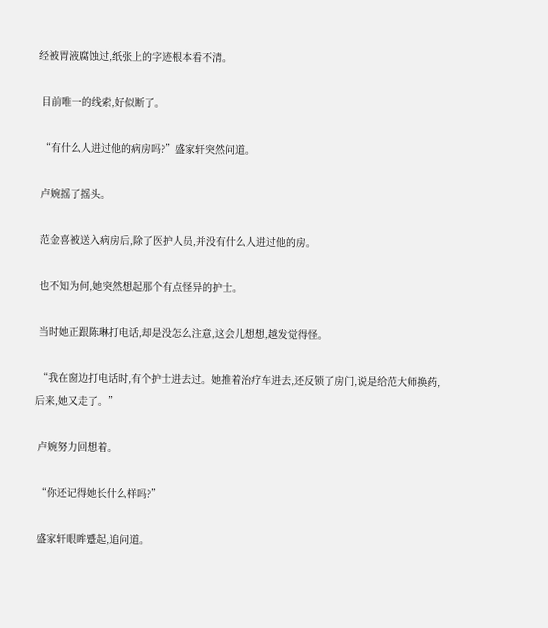经被胃液腐蚀过,纸张上的字迹根本看不清。

 目前唯一的线索,好似断了。

 “有什么人进过他的病房吗?”盛家轩突然问道。

 卢婉摇了摇头。

 范金喜被送入病房后,除了医护人员,并没有什么人进过他的房。

 也不知为何,她突然想起那个有点怪异的护士。

 当时她正跟陈琳打电话,却是没怎么注意,这会儿想想,越发觉得怪。

 “我在窗边打电话时,有个护士进去过。她推着治疗车进去,还反锁了房门,说是给范大师换药,后来,她又走了。”

 卢婉努力回想着。

 “你还记得她长什么样吗?”

 盛家轩眼眸蹙起,追问道。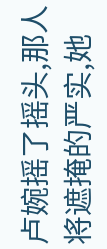卢婉摇了摇头,那人将遮掩的严实,她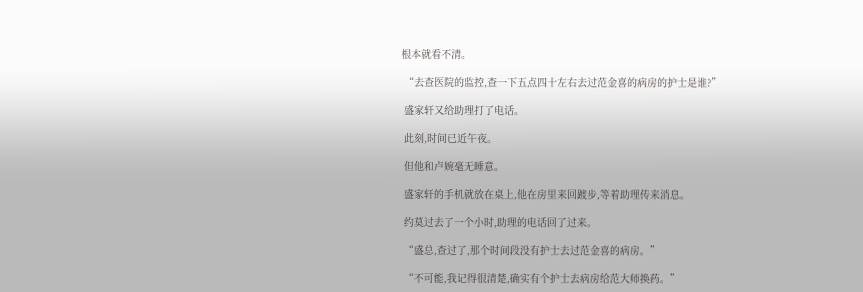根本就看不清。

 “去查医院的监控,查一下五点四十左右去过范金喜的病房的护士是谁?”

 盛家轩又给助理打了电话。

 此刻,时间已近午夜。

 但他和卢婉毫无睡意。

 盛家轩的手机就放在桌上,他在房里来回踱步,等着助理传来消息。

 约莫过去了一个小时,助理的电话回了过来。

 “盛总,查过了,那个时间段没有护士去过范金喜的病房。”

 “不可能,我记得很清楚,确实有个护士去病房给范大师换药。”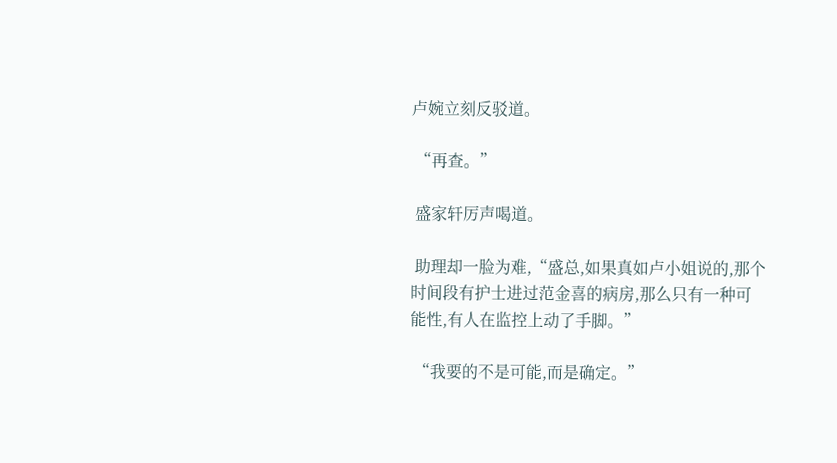卢婉立刻反驳道。

 “再查。”

 盛家轩厉声喝道。

 助理却一脸为难,“盛总,如果真如卢小姐说的,那个时间段有护士进过范金喜的病房,那么只有一种可能性,有人在监控上动了手脚。”

 “我要的不是可能,而是确定。”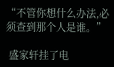“不管你想什么办法,必须查到那个人是谁。”

 盛家轩挂了电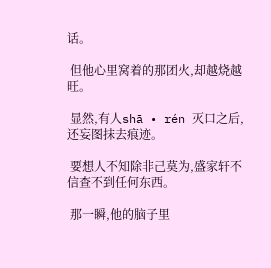话。

 但他心里窝着的那团火,却越烧越旺。

 显然,有人shā • rén 灭口之后,还妄图抹去痕迹。

 要想人不知除非己莫为,盛家轩不信查不到任何东西。

 那一瞬,他的脑子里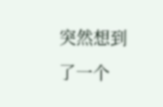突然想到了一个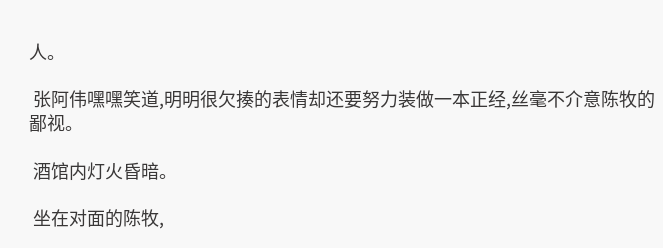人。

 张阿伟嘿嘿笑道,明明很欠揍的表情却还要努力装做一本正经,丝毫不介意陈牧的鄙视。

 酒馆内灯火昏暗。

 坐在对面的陈牧,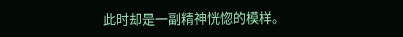此时却是一副精神恍惚的模样。